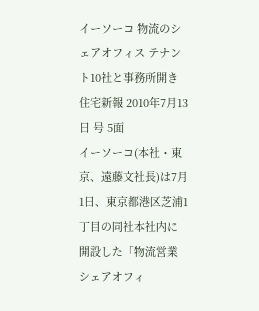イーソーコ 物流のシェアオフィス テナント10社と事務所開き
住宅新報 2010年7月13日 号 5面
イーソーコ(本社・東京、遠藤文社長)は7月1日、東京都港区芝浦1丁目の同社本社内に開設した「物流営業シェアオフィ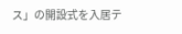ス」の開設式を入居テ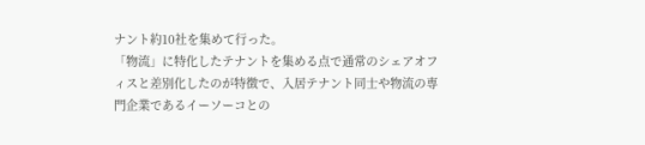ナント約10社を集めて行った。
「物流」に特化したテナントを集める点で通常のシェアオフィスと差別化したのが特徴で、入居テナント同士や物流の専門企業であるイーソーコとの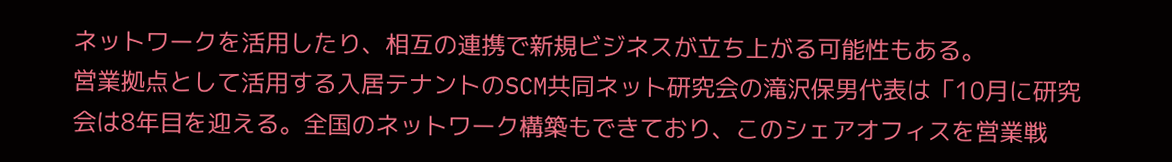ネットワークを活用したり、相互の連携で新規ビジネスが立ち上がる可能性もある。
営業拠点として活用する入居テナントのSCM共同ネット研究会の滝沢保男代表は「10月に研究会は8年目を迎える。全国のネットワーク構築もできており、このシェアオフィスを営業戦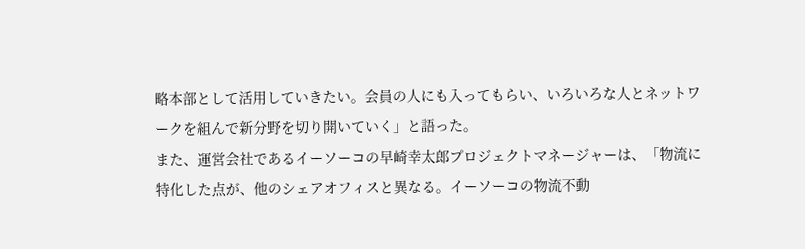略本部として活用していきたい。会員の人にも入ってもらい、いろいろな人とネットワークを組んで新分野を切り開いていく」と語った。
また、運営会社であるイーソーコの早崎幸太郎プロジェクトマネージャーは、「物流に特化した点が、他のシェアオフィスと異なる。イーソーコの物流不動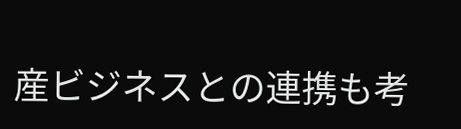産ビジネスとの連携も考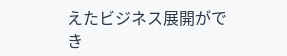えたビジネス展開ができ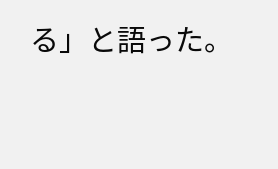る」と語った。